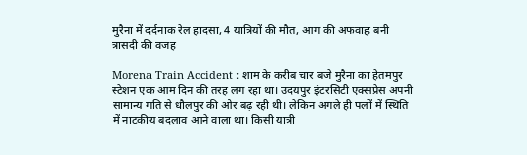मुरैना में दर्दनाक रेल हादसा, 4 यात्रियों की मौत, आग की अफवाह बनी त्रासदी की वजह

Morena Train Accident : शाम के करीब चार बजे मुरैना का हेतमपुर स्टेशन एक आम दिन की तरह लग रहा था। उदयपुर इंटरसिटी एक्सप्रेस अपनी सामान्य गति से धौलपुर की ओर बढ़ रही थी। लेकिन अगले ही पलों में स्थिति में नाटकीय बदलाव आने वाला था। किसी यात्री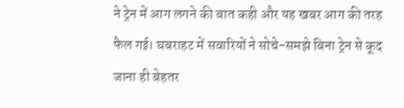ने ट्रेन में आग लगने की बात कही और यह खबर आग की तरह फैल गई। घबराहट में सवारियों ने सोचे-समझे बिना ट्रेन से कूद जाना ही बेहतर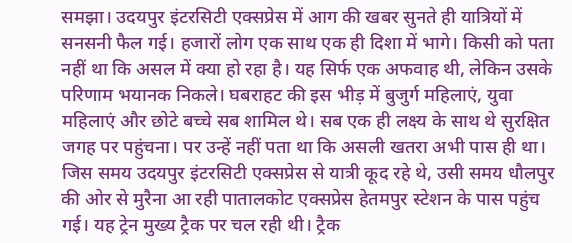समझा। उदयपुर इंटरसिटी एक्सप्रेस में आग की खबर सुनते ही यात्रियों में सनसनी फैल गई। हजारों लोग एक साथ एक ही दिशा में भागे। किसी को पता नहीं था कि असल में क्या हो रहा है। यह सिर्फ एक अफवाह थी, लेकिन उसके परिणाम भयानक निकले। घबराहट की इस भीड़ में बुजुर्ग महिलाएं, युवा महिलाएं और छोटे बच्चे सब शामिल थे। सब एक ही लक्ष्य के साथ थे सुरक्षित जगह पर पहुंचना। पर उन्हें नहीं पता था कि असली खतरा अभी पास ही था। जिस समय उदयपुर इंटरसिटी एक्सप्रेस से यात्री कूद रहे थे, उसी समय धौलपुर की ओर से मुरैना आ रही पातालकोट एक्सप्रेस हेतमपुर स्टेशन के पास पहुंच गई। यह ट्रेन मुख्य ट्रैक पर चल रही थी। ट्रैक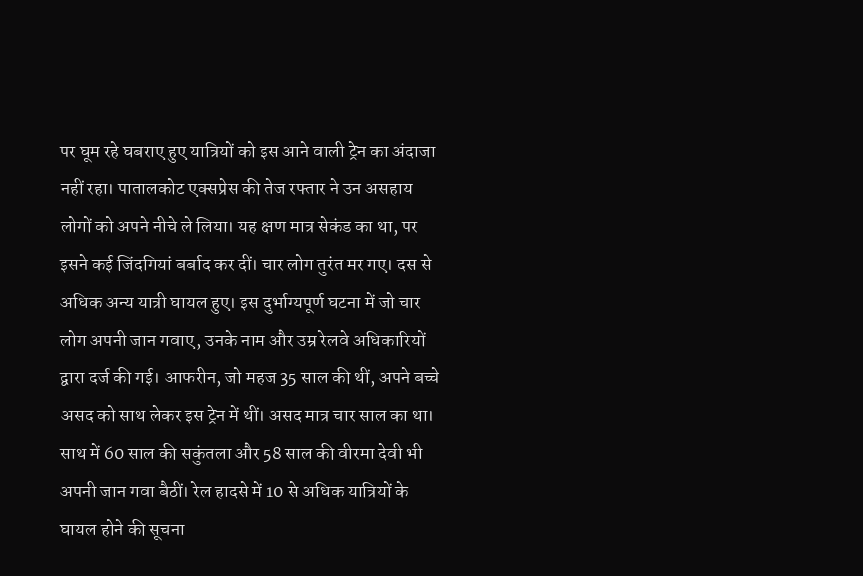पर घूम रहे घबराए हुए यात्रियों को इस आने वाली ट्रेन का अंदाजा नहीं रहा। पातालकोट एक्सप्रेस की तेज रफ्तार ने उन असहाय लोगों को अपने नीचे ले लिया। यह क्षण मात्र सेकंड का था, पर इसने कई जिंदगियां बर्बाद कर दीं। चार लोग तुरंत मर गए। दस से अधिक अन्य यात्री घायल हुए। इस दुर्भाग्यपूर्ण घटना में जो चार लोग अपनी जान गवाए, उनके नाम और उम्र रेलवे अधिकारियों द्वारा दर्ज की गई। आफरीन, जो महज 35 साल की थीं, अपने बच्चे असद को साथ लेकर इस ट्रेन में थीं। असद मात्र चार साल का था। साथ में 60 साल की सकुंतला और 58 साल की वीरमा देवी भी अपनी जान गवा बैठीं। रेल हादसे में 10 से अधिक यात्रियों के घायल होने की सूचना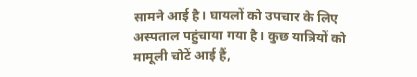सामने आई है। घायलों को उपचार के लिए अस्पताल पहुंचाया गया है। कुछ यात्रियों को मामूली चोटें आई हैं,